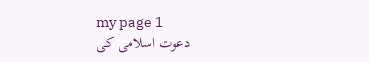my page 1
دعوت اسلامی کی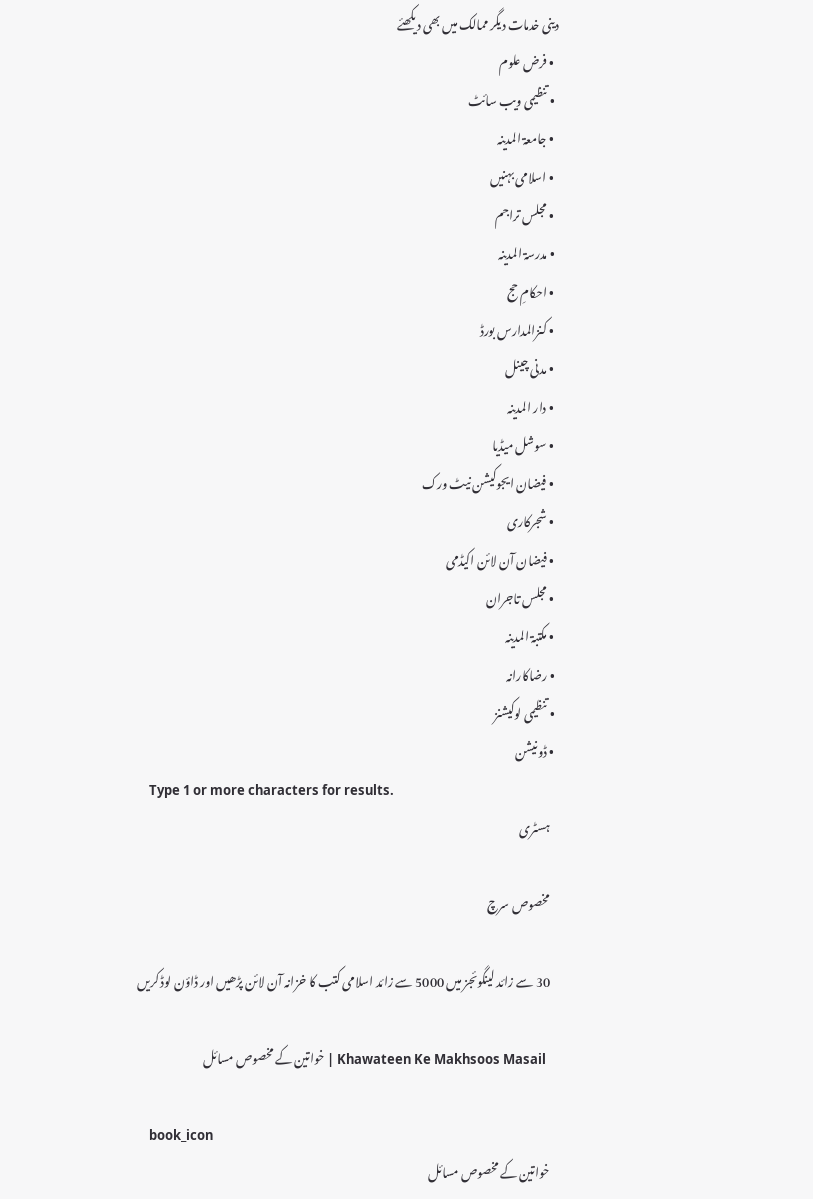دینی خدمات دیگر ممالک میں بھی دیکھئے
  • فرض علوم
  • تنظیمی ویب سائٹ
  • جامعۃ المدینہ
  • اسلامی بہنیں
  • مجلس تراجم
  • مدرسۃ المدینہ
  • احکامِ حج
  • کنزالمدارس بورڈ
  • مدنی چینل
  • دار المدینہ
  • سوشل میڈیا
  • فیضان ایجوکیشن نیٹ ورک
  • شجرکاری
  • فیضان آن لائن اکیڈمی
  • مجلس تاجران
  • مکتبۃ المدینہ
  • رضاکارانہ
  • تنظیمی لوکیشنز
  • ڈونیشن
    Type 1 or more characters for results.
    ہسٹری

    مخصوص سرچ

    30 سے زائد لینگوئجز میں 5000 سے زائد اسلامی کتب کا خزانہ آن لائن پڑھیں اور ڈاؤن لوڈ کریں

    Khawateen Ke Makhsoos Masail | خواتین کے مخصوص مسائل

    book_icon
    خواتین کے مخصوص مسائل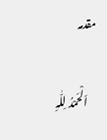مقدمہ

    اَلْحَمْدُ لِلّٰہِ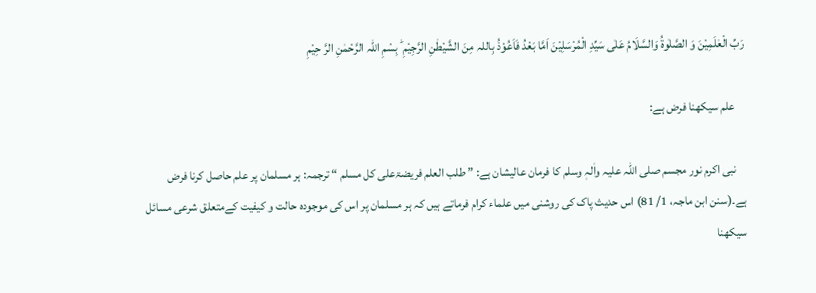رَبِّ الْعٰلَمِیْنَ وَ الصَّلٰوۃُ وَالسَّلَامُ عَلٰی سَیِّدِ الْمُرْسَلِیْنَ اَمَّا بَعْدُ فَاَعُوْذُ بِاللہ مِنَ الشَّیْطٰنِ الرَّجِیْمِ ؕ بِسْمِ اللہ الرَّحْمٰنِ الرَّ حِیْمِ

    علم سیکھنا فرض ہے:

    نبی اکرم نور مجسم صلی اللہ علیہ واٰلہٖ وسلم کا فرمان عالیشان ہے: ” طلب العلم فريضۃعلى كل مسلم “ ترجمہ: ہر مسلمان پر علم حاصل کرنا فرض ہے۔(سنن ابن ماجہ، 1/ 81) اس حدیث پاک کی روشنی میں علماء کرام فرماتے ہیں کہ ہر مسلمان پر اس کی موجودہ حالت و کیفیت کےمتعلق شرعی مسائل سیکھنا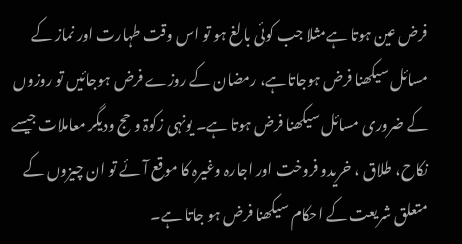فرض عین ہوتا ہےمثلا جب کوئی بالغ ہو تو اس وقت طہارت اور نماز کے مسائل سیکھنا فرض ہوجاتاہے، رمضان کے روزے فرض ہوجائیں تو روزوں کے ضروری مسائل سیکھنا فرض ہوتا ہے۔ یونہی زکوۃ و حج ودیگر معاملات جیسے نکاح، طلاق ، خریدو فروخت اور اجارہ وغیرہ کا موقع آئے تو ان چیزوں کے متعلق شریعت کے احکام سیکھنا فرض ہو جاتا ہے۔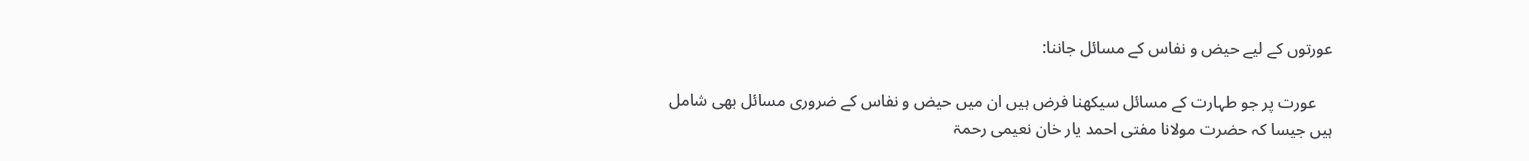عورتوں کے لیے حیض و نفاس کے مسائل جاننا:

    عورت پر جو طہارت کے مسائل سیکھنا فرض ہیں ان میں حیض و نفاس کے ضروری مسائل بھی شامل ہیں جیسا کہ حضرت مولانا مفتی احمد یار خان نعیمی رحمۃ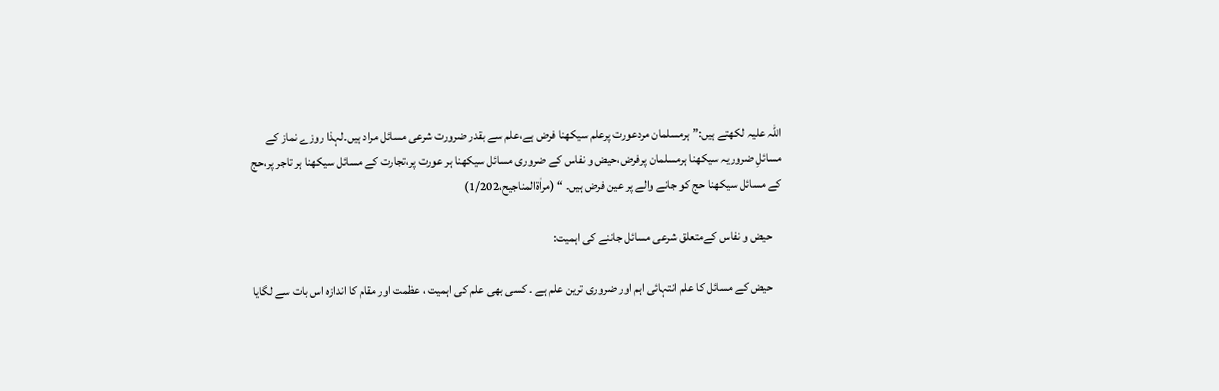اللہ علیہ لکھتے ہیں:”ہرمسلمان مردعورت پرعلم سیکھنا فرض ہے،علم سے بقدر ضرورت شرعی مسائل مراد ہیں۔لہذا روزے نماز کے مسائلِ ضروریہ سیکھنا ہرمسلمان پرفرض،حیض و نفاس کے ضروری مسائل سیکھنا ہر عورت پر،تجارت کے مسائل سیکھنا ہر تاجر پر،حج کے مسائل سیکھنا حج کو جانے والے پر عین فرض ہیں۔ “ (مراٰۃالمناجیح،1/202)

    حیض و نفاس کےمتعلق شرعی مسائل جاننے کی اہمیت:

    حیض کے مسائل کا علم انتہائی اہم اور ضروری ترین علم ہے ۔ کسی بھی علم کی اہمیت ، عظمت اور مقام کا اندازہ اس بات سے لگایا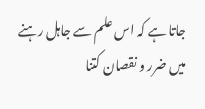جاتا ہے کہ اس علم سے جاہل رہنے میں ضرر و نقصان کتنا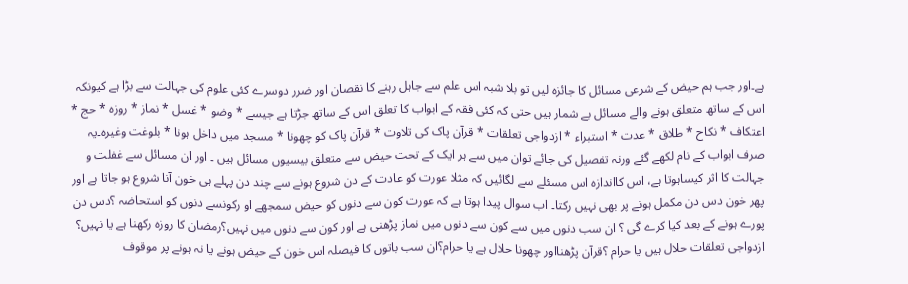ہے۔اور جب ہم حیض کے شرعی مسائل کا جائزہ لیں تو بلا شبہ اس علم سے جاہل رہنے کا نقصان اور ضرر دوسرے کئی علوم کی جہالت سے بڑا ہے کیونکہ اس کے ساتھ متعلق ہونے والے مسائل بے شمار ہیں حتی کہ کئی فقہ کے ابواب کا تعلق اس کے ساتھ جڑتا ہے جیسے * وضو * غسل * نماز * روزہ * حج * اعتکاف * نکاح * طلاق * عدت * استبراء * ازدواجی تعلقات * قرآن پاک کی تلاوت * قرآن پاک کو چھونا * مسجد میں داخل ہونا * بلوغت وغیرہ۔یہ صرف ابواب کے نام لکھے گئے ورنہ تفصیل کی جائے توان میں سے ہر ایک کے تحت حیض سے متعلق بیسیوں مسائل ہیں ۔ اور ان مسائل سے غفلت و جہالت کا اثر کیساہوتا ہے، اس کااندازہ اس مسئلے سے لگائیں کہ مثلا عورت کو عادت کے دن شروع ہونے سے چند دن پہلے ہی خون آنا شروع ہو جاتا ہے اور پھر خون دس دن مکمل ہونے پر بھی نہیں رکتا۔ اب سوال پیدا ہوتا ہے کہ عورت کون سے دنوں کو حیض سمجھے او رکونسے دنوں کو استحاضہ ؟دس دن پورے ہونے کے بعد کیا کرے گی ؟ ان سب دنوں میں سے کون سے دنوں میں نماز پڑھنی ہے اور کون سے دنوں میں نہیں؟رمضان کا روزہ رکھنا ہے یا نہیں؟ ازدواجی تعلقات حلال ہیں یا حرام ؟قرآن پڑھنااور چھونا حلال ہے یا حرام؟ان سب باتوں کا فیصلہ اس خون کے حیض ہونے یا نہ ہونے پر موقوف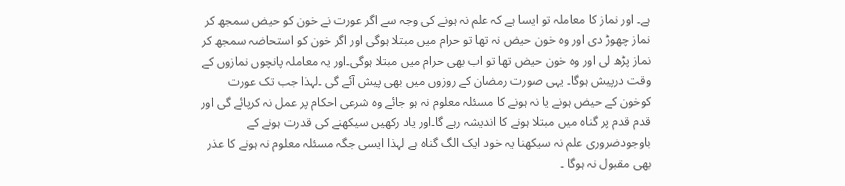ہے۔ اور نماز کا معاملہ تو ایسا ہے کہ علم نہ ہونے کی وجہ سے اگر عورت نے خون کو حیض سمجھ کر نماز چھوڑ دی اور وہ خون حیض نہ تھا تو حرام میں مبتلا ہوگی اور اگر خون کو استحاضہ سمجھ کر نماز پڑھ لی اور وہ خون حیض تھا تو اب بھی حرام میں مبتلا ہوگی۔اور یہ معاملہ پانچوں نمازوں کے وقت درپیش ہوگا۔ یہی صورت رمضان کے روزوں میں بھی پیش آئے گی ۔لہذا جب تک عورت کوخون کے حیض ہونے یا نہ ہونے کا مسئلہ معلوم نہ ہو جائے وہ شرعی احکام پر عمل نہ کرپائے گی اور قدم قدم پر گناہ میں مبتلا ہونے کا اندیشہ رہے گا۔اور یاد رکھیں سیکھنے کی قدرت ہونے کے باوجودضروری علم نہ سیکھنا یہ خود ایک الگ گناہ ہے لہذا ایسی جگہ مسئلہ معلوم نہ ہونے کا عذر بھی مقبول نہ ہوگا ۔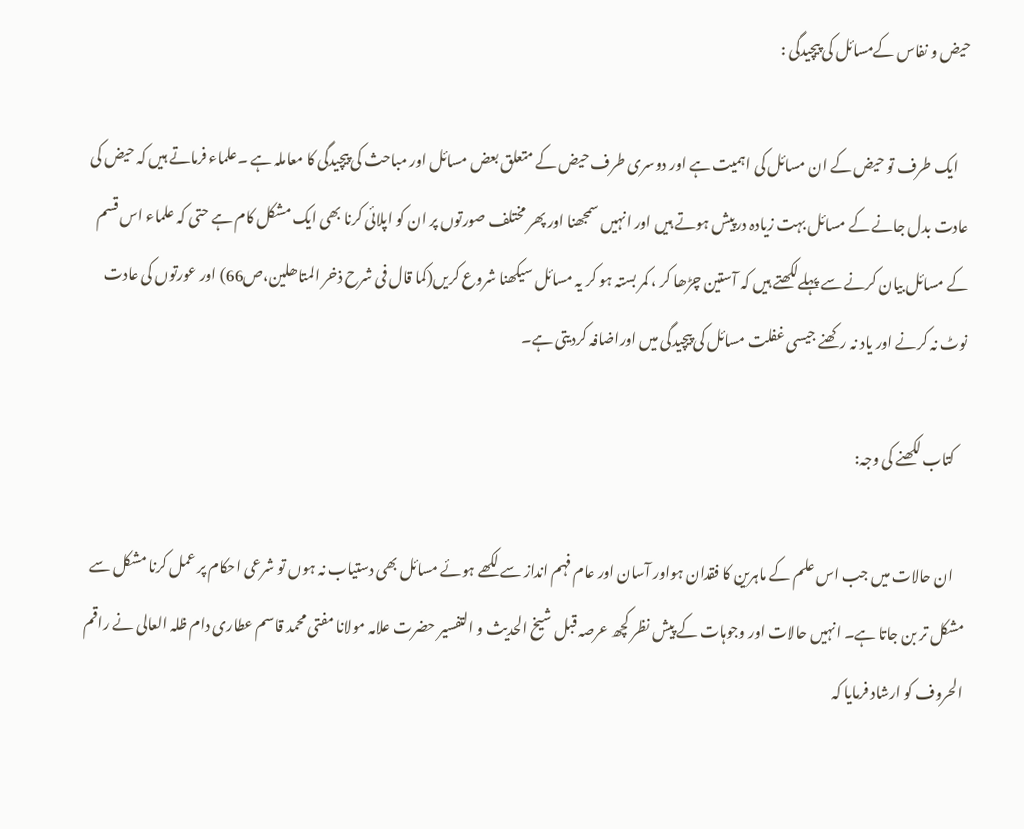حیض و نفاس کےمسائل کی پیچیدگی :

    ایک طرف تو حیض کے ان مسائل کی اہمیت ہے اور دوسری طرف حیض کے متعلق بعض مسائل اور مباحث کی پیچیدگی کا معاملہ ہے ۔علماء فرماتے ہیں کہ حیض کی عادت بدل جانے کے مسائل بہت زیادہ درپیش ہوتے ہیں اور انہیں سمجھنا اور پھر مختلف صورتوں پر ان کو اپلائی کرنا بھی ایک مشکل کام ہے حتی کہ علماء اس قسم کے مسائل بیان کرنے سے پہلےلکھتے ہیں کہ آستین چڑھا کر ، کمر بستہ ہو کر یہ مسائل سیکھنا شروع کریں(کما قال فی شرح ذخر المتاھلین،ص66) اور عورتوں کی عادت نوٹ نہ کرنے اور یاد نہ رکھنے جیسی غفلت مسائل کی پیچیدگی میں اوراضافہ کردیتی ہے۔

    کتاب لکھنے کی وجہ:

    ان حالات میں جب اس علم کے ماہرین کا فقدان ہواور آسان اور عام فہم انداز سے لکھے ہوئے مسائل بھی دستیاب نہ ہوں تو شرعی احکام پر عمل کرنا مشکل سے مشکل تر بن جاتا ہے۔ انہیں حالات اور وجوہات کے پیش نظر کچھ عرصہ قبل شیخ الحدیث و التفسیر حضرت علامہ مولانا مفتی محمد قاسم عطاری دام ظلہ العالی نے راقم الحروف کو ارشاد فرمایا کہ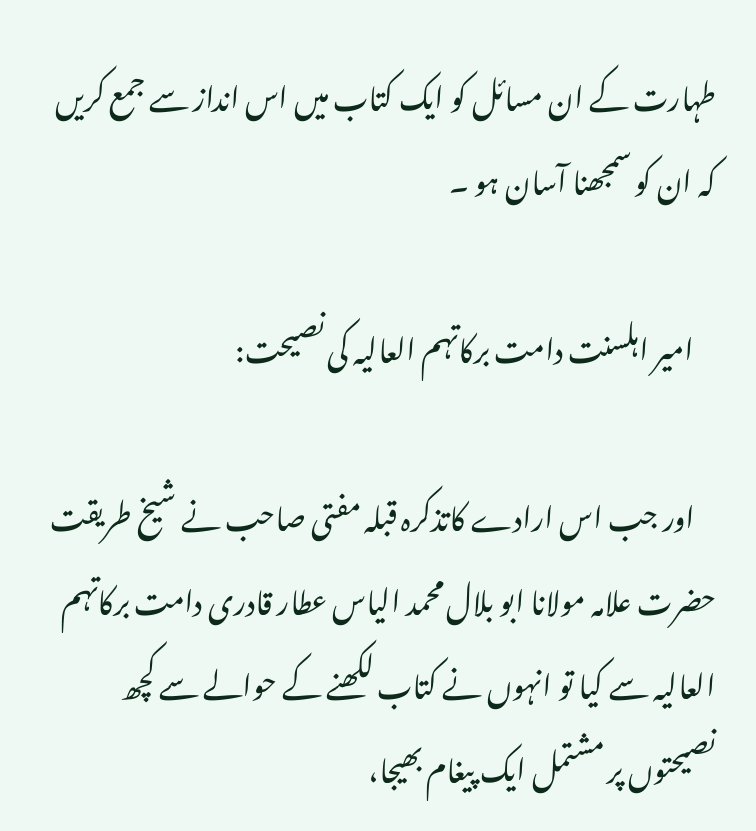طہارت کے ان مسائل کو ایک کتاب میں اس انداز سے جمع کریں کہ ان کو سمجھنا آسان ہو ۔

    امیر اہلسنت دامت برکاتہم العالیہ کی نصیحت:

    اور جب اس ارادے کاتذکرہ قبلہ مفتی صاحب نے شیخ طریقت حضرت علامہ مولانا ابو بلال محمد الیاس عطار قادری دامت برکاتہم العالیہ سے کیا تو انہوں نے کتاب لکھنے کے حوالے سے کچھ نصیحتوں پر مشتمل ایک پیغام بھیجا،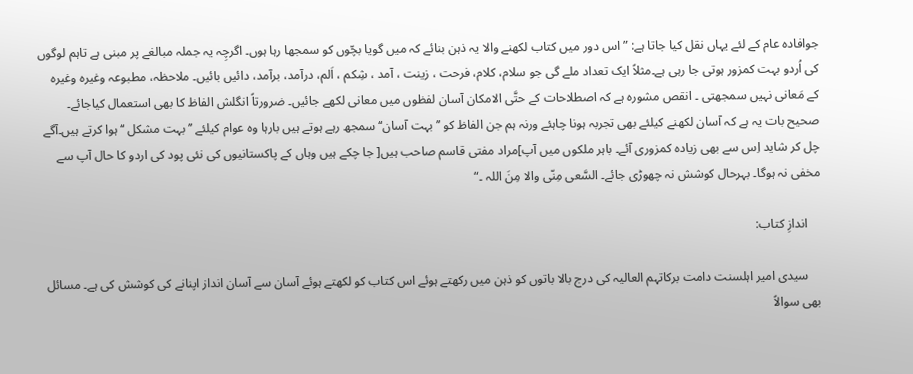جوافادہ عام کے لئے یہاں نقل کیا جاتا ہے: ” اس دور میں کتاب لکھنے والا یہ ذہن بنائے کہ میں گویا بچّوں کو سمجھا رہا ہوں۔ اگرچِہ یہ جملہ مبالغے پر مبنی ہے تاہم لوگوں کی اُردو بہت کمزور ہوتی جا رہی ہے۔مثلاً ایک تعداد ملے گی جو سلام، کلام، فرحت ، زینت ، آمد ، شِکم ، اَلم، درآمد، برآمد، دائیں بائیں۔ ملاحظہ، مطبوعہ وغیرہ وغیرہ کے مَعانی نہیں سمجھتی ۔ انقص مشورہ ہے کہ اصطلاحات کے حتَّی الامکان آسان لفظوں میں معانی لکھے جائیں۔ ضرورتاً انگلش الفاظ کا بھی استعمال کیاجائے۔ صحیح بات یہ ہے کہ آسان لکھنے کیلئے بھی تجربہ ہونا چاہئے ورنہ ہم جن الفاظ کو ’’بہت آسان‘‘ سمجھ رہے ہوتے ہیں بارہا وہ عوام کیلئے ’’ بہت مشکل ‘‘ ہوا کرتے ہیں۔آگے چل کر شاید اِس سے بھی زیادہ کمزوری آئے۔ باہر ملکوں میں آپ]مراد مفتی قاسم صاحب ہیں[ جا چکے ہیں وہاں کے پاکستانیوں کی نئی پود کی اردو کا حال آپ سے مخفی نہ ہوگا۔ بہرحال کوشش نہ چھوڑی جائے۔ السَّعی مِنّی والا مِنَ اللہ ۔“

    اندازِ کتاب:

    سیدی امیر اہلسنت دامت برکاتہم العالیہ کی درج بالا باتوں کو ذہن میں رکھتے ہوئے اس کتاب کو لکھتے ہوئے آسان سے آسان انداز اپنانے کی کوشش کی ہے۔ مسائل بھی سوالاً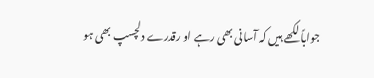جواباً لکھے ہیں کہ آسانی بھی رہے او رقدرے دلچسپ بھی ہو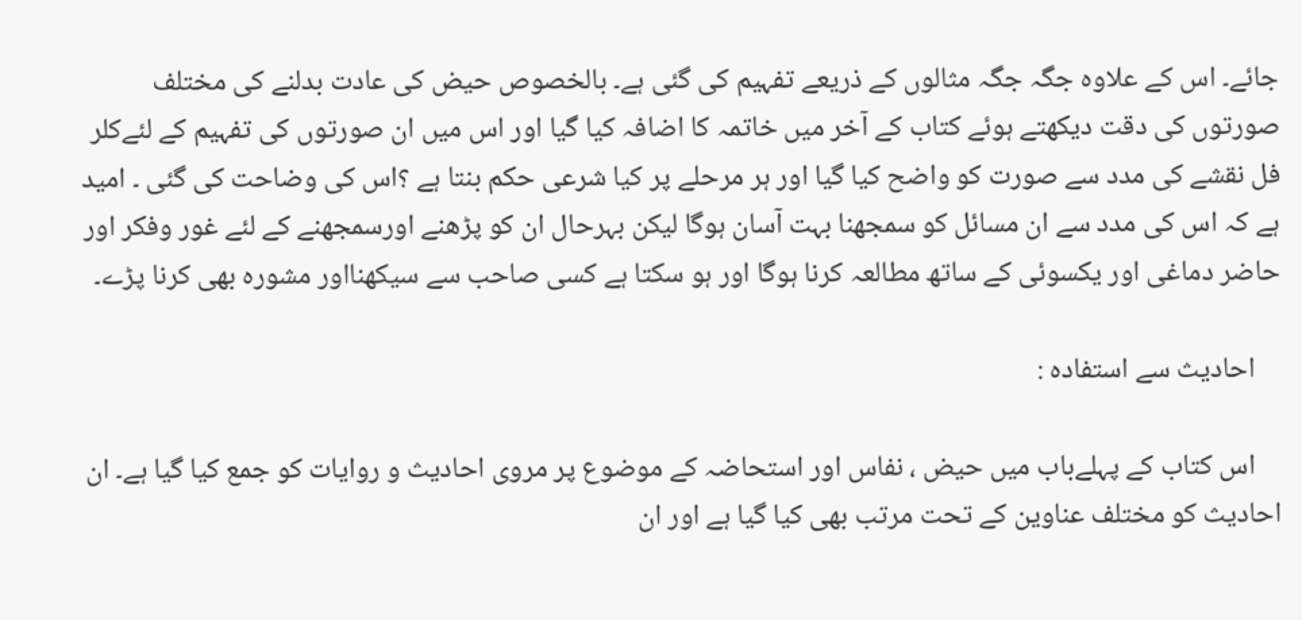جائے۔ اس کے علاوہ جگہ جگہ مثالوں کے ذریعے تفہیم کی گئی ہے۔ بالخصوص حیض کی عادت بدلنے کی مختلف صورتوں کی دقت دیکھتے ہوئے کتاب کے آخر میں خاتمہ کا اضافہ کیا گیا اور اس میں ان صورتوں کی تفہیم کے لئےکلر فل نقشے کی مدد سے صورت کو واضح کیا گیا اور ہر مرحلے پر کیا شرعی حکم بنتا ہے ؟اس کی وضاحت کی گئی ۔ امید ہے کہ اس کی مدد سے ان مسائل کو سمجھنا بہت آسان ہوگا لیکن بہرحال ان کو پڑھنے اورسمجھنے کے لئے غور وفکر اور حاضر دماغی اور یکسوئی کے ساتھ مطالعہ کرنا ہوگا اور ہو سکتا ہے کسی صاحب سے سیکھنااور مشورہ بھی کرنا پڑے۔

    احادیث سے استفادہ :

    اس کتاب کے پہلےباب میں حیض ، نفاس اور استحاضہ کے موضوع پر مروی احادیث و روایات کو جمع کیا گیا ہے۔ ان احادیث کو مختلف عناوین کے تحت مرتب بھی کیا گیا ہے اور ان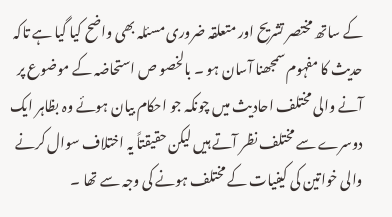کے ساتھ مختصر تشریح اور متعلقہ ضروری مسئلہ بھی واضح کیا گیا ہے تاکہ حدیث کا مفہوم سمجھنا آسان ہو ۔ بالخصو ص استحاضہ کے موضوع پر آنے والی مختلف احادیث میں چونکہ جو احکام بیان ہوئے وہ بظاہر ایک دوسرے سے مختلف نظر آتے ہیں لیکن حقیقتاً یہ اختلاف سوال کرنے والی خواتین کی کیفیات کے مختلف ہونے کی وجہ سے تھا ۔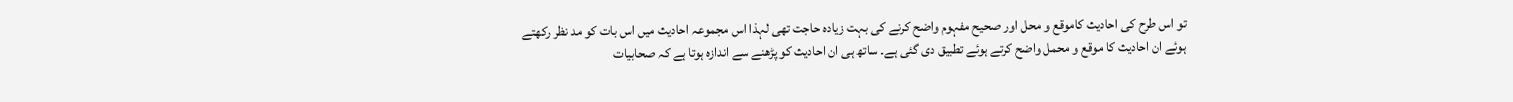تو اس طرح کی احادیث کاموقع و محل اور صحیح مفہوم واضح کرنے کی بہت زیادہ حاجت تھی لہذا اس مجموعہ احادیث میں اس بات کو مد نظر رکھتے ہوئے ان احادیث کا موقع و محمل واضح کرتے ہوئے تطبیق دی گئی ہے۔ ساتھ ہی ان احادیث کو پڑھنے سے اندازہ ہوتا ہے کہ صحابیات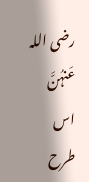رضی اللہ عَنہُنَّ اس طرح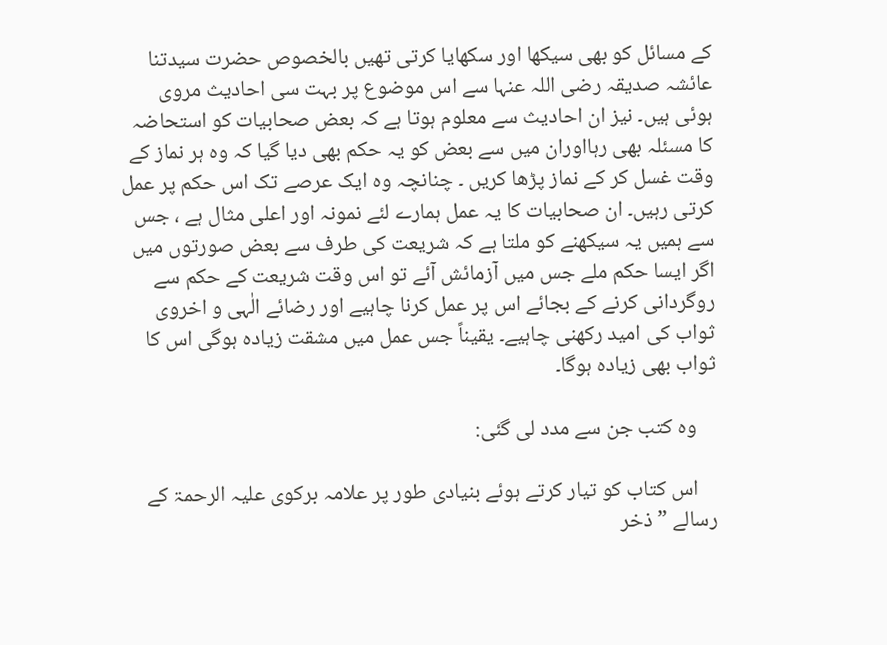کے مسائل کو بھی سیکھا اور سکھایا کرتی تھیں بالخصوص حضرت سیدتنا عائشہ صدیقہ رضی اللہ عنہا سے اس موضوع پر بہت سی احادیث مروی ہوئی ہیں۔ نیز ان احادیث سے معلوم ہوتا ہے کہ بعض صحابیات کو استحاضہ کا مسئلہ بھی رہااوران میں سے بعض کو یہ حکم بھی دیا گیا کہ وہ ہر نماز کے وقت غسل کر کے نماز پڑھا کریں ۔ چنانچہ وہ ایک عرصے تک اس حکم پر عمل کرتی رہیں۔ ان صحابیات کا یہ عمل ہمارے لئے نمونہ اور اعلی مثال ہے ، جس سے ہمیں یہ سیکھنے کو ملتا ہے کہ شریعت کی طرف سے بعض صورتوں میں اگر ایسا حکم ملے جس میں آزمائش آئے تو اس وقت شریعت کے حکم سے روگردانی کرنے کے بجائے اس پر عمل کرنا چاہیے اور رضائے الٰہی و اخروی ثواب کی امید رکھنی چاہیے۔ یقیناً جس عمل میں مشقت زیادہ ہوگی اس کا ثواب بھی زیادہ ہوگا۔

    وہ کتب جن سے مدد لی گئی:

    اس کتاب کو تیار کرتے ہوئے بنیادی طور پر علامہ برکوی علیہ الرحمۃ کے رسالے ” ذخر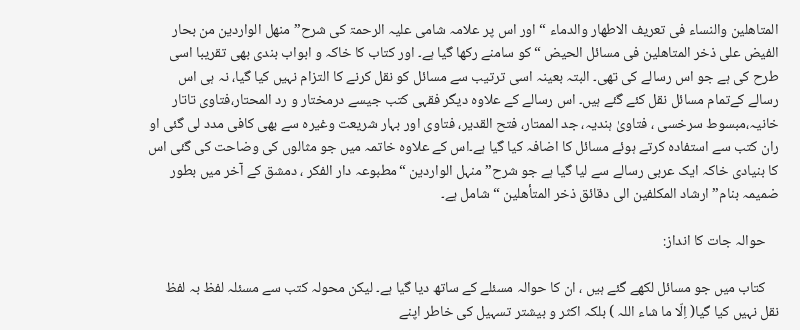المتاھلین والنساء فی تعریف الاطھار والدماء “ اور اس پر علامہ شامی علیہ الرحمۃ کی شرح” منھل الواردین من بحار الفیض علی ذخر المتاھلین فی مسائل الحیض “کو سامنے رکھا گیا ہے۔ اور کتاب کا خاکہ و ابواب بندی بھی تقریبا اسی طرح کی ہے جو اس رسالے کی تھی۔ البتہ بعینہ اسی ترتیب سے مسائل کو نقل کرنے کا التزام نہیں کیا گیا، نہ ہی اس رسالے کےتمام مسائل نقل کئے گئے ہیں۔ اس رسالے کے علاوہ دیگر فقہی کتب جیسے درمختار و رد المحتار،فتاوی تاتار خانیہ،مبسوط سرخسی ، فتاویٰ ہندیہ، جد الممتار، فتح القدیر، فتاوی اور بہار شریعت وغیرہ سے بھی کافی مدد لی گئی او ران کتب سے استفادہ کرتے ہوئے مسائل کا اضافہ کیا گیا ہے۔اس کے علاوہ خاتمہ میں جو مثالوں کی وضاحت کی گئی اس کا بنیادی خاکہ ایک عربی رسالے سے لیا گیا ہے جو شرح” منہل الواردین “مطبوعہ دار الفکر ، دمشق کے آخر میں بطور ضمیمہ بنام” ارشاد المکلفین الی دقائق ذخر المتأھلین “شامل ہے۔

    حوالہ جات کا انداز:

    کتاب میں جو مسائل لکھے گئے ہیں ، ان کا حوالہ مسئلے کے ساتھ دیا گیا ہے۔ لیکن محولہ کتب سے مسئلہ لفظ بہ لفظ نقل نہیں کیا گیا( اِلّا ما شاء اللہ ) بلکہ اکثر و بیشتر تسہیل کی خاطر اپنے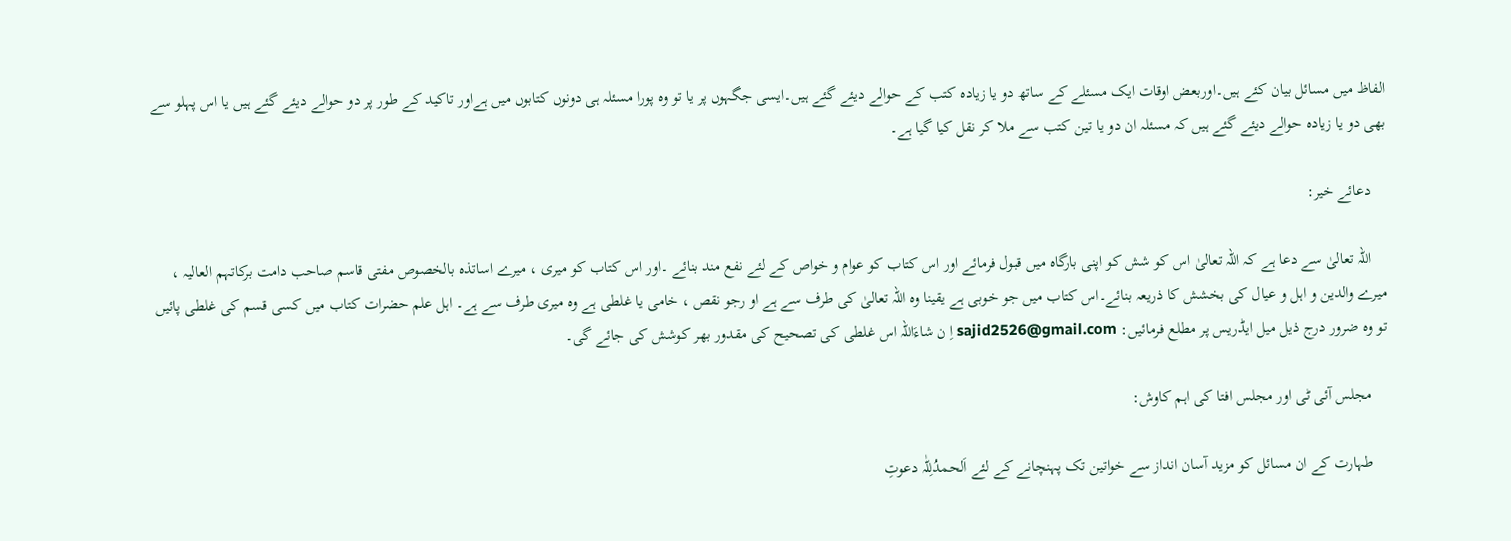الفاظ میں مسائل بیان کئے ہیں۔اوربعض اوقات ایک مسئلے کے ساتھ دو یا زیادہ کتب کے حوالے دیئے گئے ہیں۔ایسی جگہوں پر یا تو وہ پورا مسئلہ ہی دونوں کتابوں میں ہےاور تاکید کے طور پر دو حوالے دیئے گئے ہیں یا اس پہلو سے بھی دو یا زیادہ حوالے دیئے گئے ہیں کہ مسئلہ ان دو یا تین کتب سے ملا کر نقل کیا گیا ہے۔

    دعائے خیر:

    اللہ تعالیٰ سے دعا ہے کہ اللہ تعالیٰ اس کو شش کو اپنی بارگاہ میں قبول فرمائے اور اس کتاب کو عوام و خواص کے لئے نفع مند بنائے ۔اور اس کتاب کو میری ، میرے اساتذہ بالخصوص مفتی قاسم صاحب دامت برکاتہم العالیہ ، میرے والدین و اہل و عیال کی بخشش کا ذریعہ بنائے۔اس کتاب میں جو خوبی ہے یقینا وہ اللہ تعالیٰ کی طرف سے ہے او رجو نقص ، خامی یا غلطی ہے وہ میری طرف سے ہے۔ اہل علم حضرات کتاب میں کسی قسم کی غلطی پائیں تو وہ ضرور درج ذیل میل ایڈریس پر مطلع فرمائیں: sajid2526@gmail.com اِ ن شاءَاللہ اس غلطی کی تصحیح کی مقدور بھر کوشش کی جائے گی۔

    مجلس آئی ٹی اور مجلس افتا کی اہم کاوش:

    طہارت کے ان مسائل کو مزید آسان انداز سے خواتین تک پہنچانے کے لئے اَلحمدُلِلّٰہ دعوتِ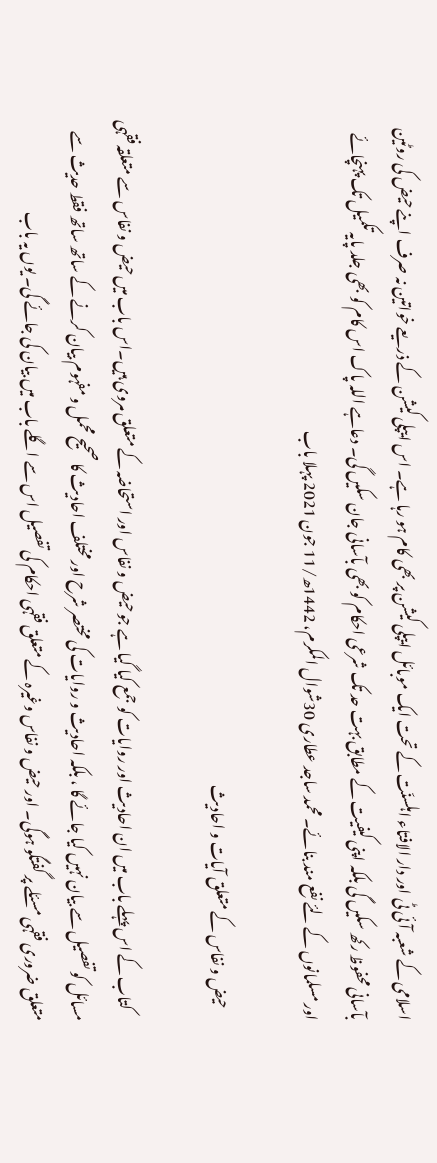اسلامی کے شعبہ آئی ٹی اور دار الافتاء اہلسنّت کے تحت ایک موبائل ایپلی کیشن پر بھی کام ہو رہا ہے۔ اس ایپلی کیشن کے ذریعے خواتین نہ صرف اپنے حیض کی روٹین بآسانی محفوظ رکھ سکیں گی بلکہ اپنی کیفیت کے مطابق بہت حد تک شرعی احکام کو بھی بآسانی جان سکیں گی۔ دعاہے اللہ پاک اس کام کو بھی جلد پایہ تکمیل تک پہنچائے اور مسلمانوں کے لئے نفع مند بنائے۔ محمد ساجد عطاری 30شوال المکرم، 1442ھ/11 جون 2021 پہلا باب

    حیض و نفاس کے متعلق آیات و احادیث

    کتاب کے اس پہلے باب میں ان احادیث اور روایات کو جمع کیا گیا ہے جو حیض و نفاس اور استحاضہ کے متعلق مروی ہیں۔اس باب میں حیض و نفاس سے متعلقہ فقہی مسائل کو تفصیل سے بیان نہیں کیا جائے گا ، بلکہ احادیث و روایات کی مختصر شرح اور مختلف احادیث کا صحیح محمل و مفہوم بیان کرنے کے ساتھ ساتھ فقط حدیث سے متعلق ضروری فقہی مسئلے پر گفتگو ہوگی۔ اور حیض و نفاس وغیرہ کے متعلق فقہی احکام کی تفصیل اس سے اگلے باب میں بیان کی جائے گی۔ یوں یہ باب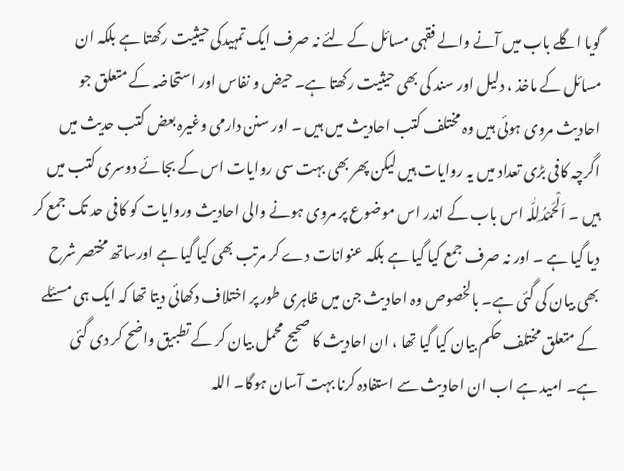گویا اگلے باب میں آنے والے فقہی مسائل کے لئے نہ صرف ایک تمہیدکی حیثیت رکھتا ہے بلکہ ان مسائل کے ماخذ ، دلیل اور سند کی بھی حیثیت رکھتا ہے۔ حیض و نفاس اور استحاضہ کے متعلق جو احادیث مروی ہوئی ہیں وہ مختلف کتب احادیث میں ہیں ۔ اور سنن دارمی وغیرہ بعض کتب حدیث میں اگرچہ کافی بڑی تعداد میں یہ روایات ہیں لیکن پھر بھی بہت سی روایات اس کے بجائے دوسری کتب میں ہیں ۔ اَلْحَمْدُلِلّٰہ اس باب کے اندر اس موضوع پر مروی ہونے والی احادیث وروایات کو کافی حد تک جمع کر دیا گیا ہے ۔ اور نہ صرف جمع کیا گیا ہے بلکہ عنوانات دے کر مرتب بھی کیا گیا ہے اورساتھ مختصر شرح بھی بیان کی گئی ہے۔ بالخصوص وہ احادیث جن میں ظاہری طور پر اختلاف دکھائی دیتا تھا کہ ایک ہی مسئلے کے متعلق مختلف حکم بیان کیا گیا تھا ، ان احادیث کا صحیح محمل بیان کر کے تطبیق واضح کر دی گئی ہے۔ امید ہے اب ان احادیث سے استفادہ کرنا بہت آسان ہوگا۔ اللہ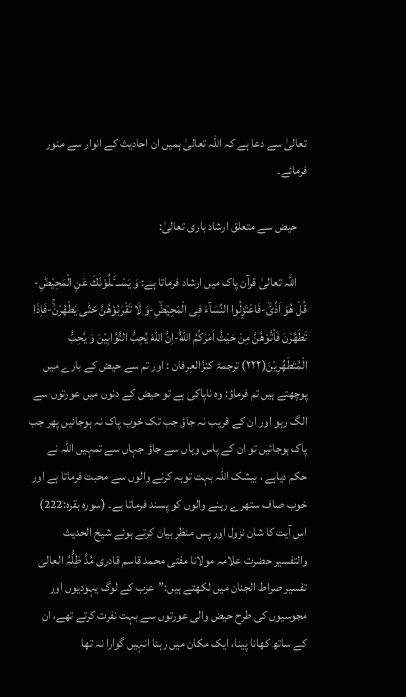تعالیٰ سے دعا ہے کہ اللہ تعالیٰ ہمیں ان احادیث کے انوار سے منور فرمائے۔

    حیض سے متعلق ارشاد باری تعالیٰ:

    اللہ تعالیٰ قرآن پاک میں ارشاد فرماتا ہے: وَ یَسْــٴَـلُوْنَكَ عَنِ الْمَحِیْضِؕ-قُلْ هُوَ اَذًىۙ-فَاعْتَزِلُوا النِّسَآءَ فِی الْمَحِیْضِۙ-وَ لَا تَقْرَبُوْهُنَّ حَتّٰى یَطْهُرْنَۚ-فَاِذَا تَطَهَّرْنَ فَاْتُوْهُنَّ مِنْ حَیْثُ اَمَرَكُمُ اللّٰهُؕ-اِنَّ اللّٰهَ یُحِبُّ التَّوَّابِیْنَ وَ یُحِبُّ الْمُتَطَهِّرِیْنَ(۲۲۲) ترجمۂ کنزُالعِرفان : اور تم سے حیض کے بارے میں پوچھتے ہیں تم فرماؤ: وہ ناپاکی ہے تو حیض کے دنوں میں عورتوں سے الگ رہو اور ان کے قریب نہ جاؤ جب تک خوب پاک نہ ہوجائیں پھر جب پاک ہوجائیں تو ان کے پاس وہاں سے جاؤ جہاں سے تمہیں اللہ نے حکم دیاہے ، بیشک اللہ بہت توبہ کرنے والوں سے محبت فرماتا ہے اور خوب صاف ستھرے رہنے والوں کو پسند فرماتا ہے۔ (سورہ بقرہ:222) اس آیت کا شان نزول اور پس منظر بیان کرتے ہوئے شیخ الحدیث والتفسیر حضرت علامہ مولانا مفتی محمد قاسم قادری مُدَّ ظِلُّہُ العالی تفسیر صراط الجنان میں لکھتے ہیں:”عرب کے لوگ یہودیوں اور مجوسیوں کی طرح حیض والی عورتوں سے بہت نفرت کرتے تھے، ان کے ساتھ کھانا پینا، ایک مکان میں رہنا انہیں گوارا نہ تھا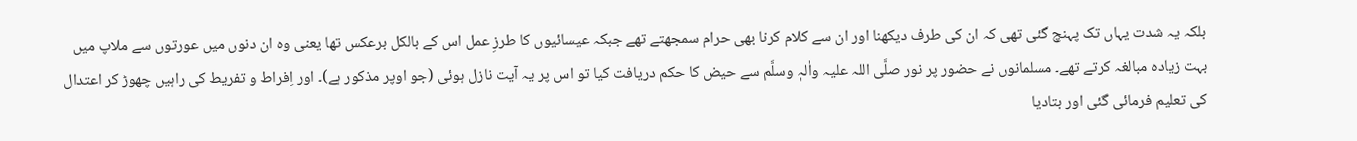بلکہ یہ شدت یہاں تک پہنچ گئی تھی کہ ان کی طرف دیکھنا اور ان سے کلام کرنا بھی حرام سمجھتے تھے جبکہ عیسائیوں کا طرزِ عمل اس کے بالکل برعکس تھا یعنی وہ ان دنوں میں عورتوں سے ملاپ میں بہت زیادہ مبالغہ کرتے تھے۔ مسلمانوں نے حضور پر نور صلَّی اللہ علیہ واٰلہٖ وسلَّم سے حیض کا حکم دریافت کیا تو اس پر یہ آیت نازل ہوئی (جو اوپر مذکور ہے)۔ اور اِفراط و تفریط کی راہیں چھوڑ کر اعتدال کی تعلیم فرمائی گئی اور بتادیا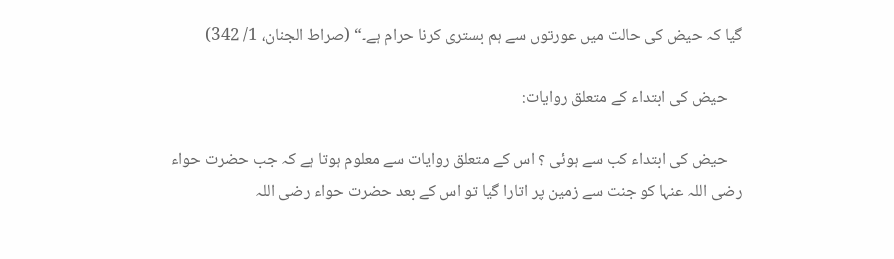گیا کہ حیض کی حالت میں عورتوں سے ہم بستری کرنا حرام ہے۔“ (صراط الجنان، 1/ 342)

    حیض کی ابتداء کے متعلق روایات:

    حیض کی ابتداء کب سے ہوئی ؟ اس کے متعلق روایات سے معلوم ہوتا ہے کہ جب حضرت حواء رضی اللہ عنہا کو جنت سے زمین پر اتارا گیا تو اس کے بعد حضرت حواء رضی اللہ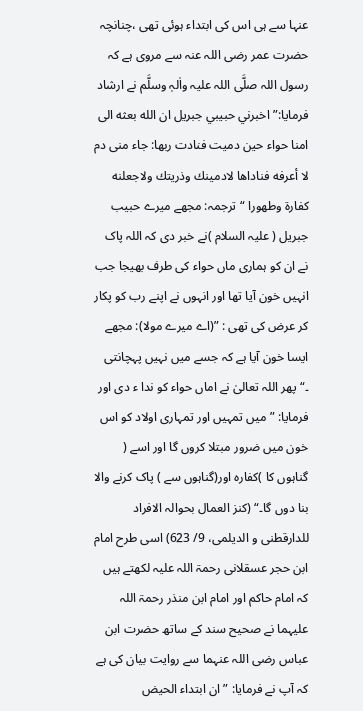عنہا سے ہی اس کی ابتداء ہوئی تھی ،چنانچہ حضرت عمر رضی اللہ عنہ سے مروی ہے کہ رسول اللہ صلَّی اللہ علیہ واٰلہٖ وسلَّم نے ارشاد فرمایا:” اخبرني حبيبي جبريل ان الله بعثه الى امنا حواء حين دميت فنادت ربها: جاء منی دم لا أعرفه فناداها لادمينك وذريتك ولاجعلنه كفارة وطهورا “ترجمہ: مجھے میرے حبیب جبریل ( علیہ السلام )نے خبر دی کہ اللہ پاک نے ان کو ہماری ماں حواء کی طرف بھیجا جب انہیں خون آیا تھا اور انہوں نے اپنے رب کو پکار کر عرض کی تھی : ”(اے میرے مولا): مجھے ایسا خون آیا ہے کہ جسے میں نہیں پہچانتی ۔“ پھر اللہ تعالیٰ نے اماں حواء کو ندا ء دی اور فرمایا: ”میں تمہیں اور تمہاری اولاد کو اس خون میں ضرور مبتلا کروں گا اور اسے ( گناہوں کا )کفارہ اور(گناہوں سے ) پاک کرنے والا بنا دوں گا۔“ (كنز العمال بحوالہ الافراد للدارقطنی و الدیلمی، 9/ 623) اسی طرح امام ابن حجر عسقلانی رحمۃ اللہ علیہ لکھتے ہیں کہ امام حاکم اور امام ابن منذر رحمۃ اللہ علیہما نے صحیح سند کے ساتھ حضرت ابن عباس رضی اللہ عنہما سے روایت بیان کی ہے کہ آپ نے فرمایا: ” ان ابتداء الحيض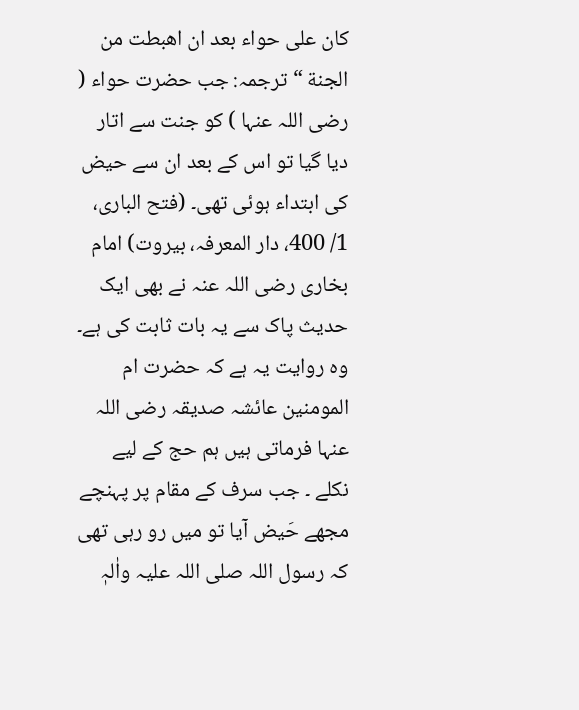كان على حواء بعد ان اهبطت من الجنة “ ترجمہ: جب حضرت حواء ( رضی اللہ عنہا ) کو جنت سے اتار دیا گیا تو اس کے بعد ان سے حیض کی ابتداء ہوئی تھی۔ (فتح الباری، 1/ 400، دار المعرفہ، بيروت) امام بخاری رضی اللہ عنہ نے بھی ایک حدیث پاک سے یہ بات ثابت کی ہے۔ وہ روایت یہ ہے کہ حضرت ام المومنین عائشہ صدیقہ رضی اللہ عنہا فرماتی ہیں ہم حج کے لیے نکلے ۔ جب سرف کے مقام پر پہنچے مجھے حَیض آیا تو میں رو رہی تھی کہ رسول اللہ صلی اللہ علیہ واٰلہٖ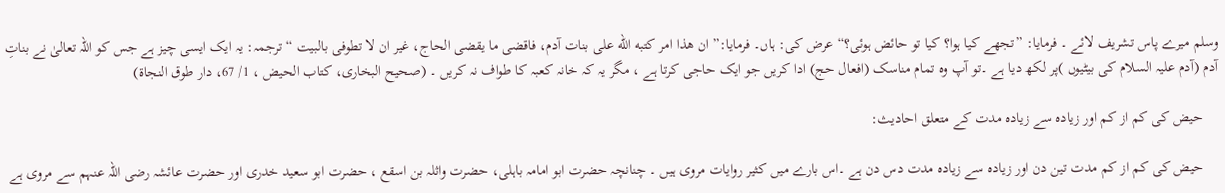وسلم میرے پاس تشریف لائے ۔ فرمایا: ”تجھے کیا ہوا؟ کیا تو حائض ہوئی؟“ عرض کی: ہاں۔ فرمایا:” ان هذا امر كتبه الله على بنات آدم، فاقضی ما يقضی الحاج، غير ان لا تطوفی بالبيت “ ترجمہ: یہ ایک ایسی چیز ہے جس کو اللہ تعالیٰ نے بناتِ آدم (آدم علیہ السلام کی بیٹیوں )پر لکھ دیا ہے ۔تو آپ وہ تمام مناسک (افعال حج) ادا کریں جو ایک حاجی کرتا ہے ، مگر یہ کہ خانہ کعبہ کا طواف نہ کریں ۔ (صحيح البخاری، کتاب الحیض ، 1/ 67، دار طوق النجاۃ)

    حیض کی کم از کم اور زیادہ سے زیادہ مدت کے متعلق احادیث:

    حیض کی کم از کم مدت تین دن اور زیادہ سے زیادہ مدت دس دن ہے ۔اس بارے میں کثیر روایات مروی ہیں ۔ چنانچہ حضرت ابو امامہ باہلی، حضرت واثلہ بن اسقع ، حضرت ابو سعید خدری اور حضرت عائشہ رضی اللہ عنہم سے مروی ہے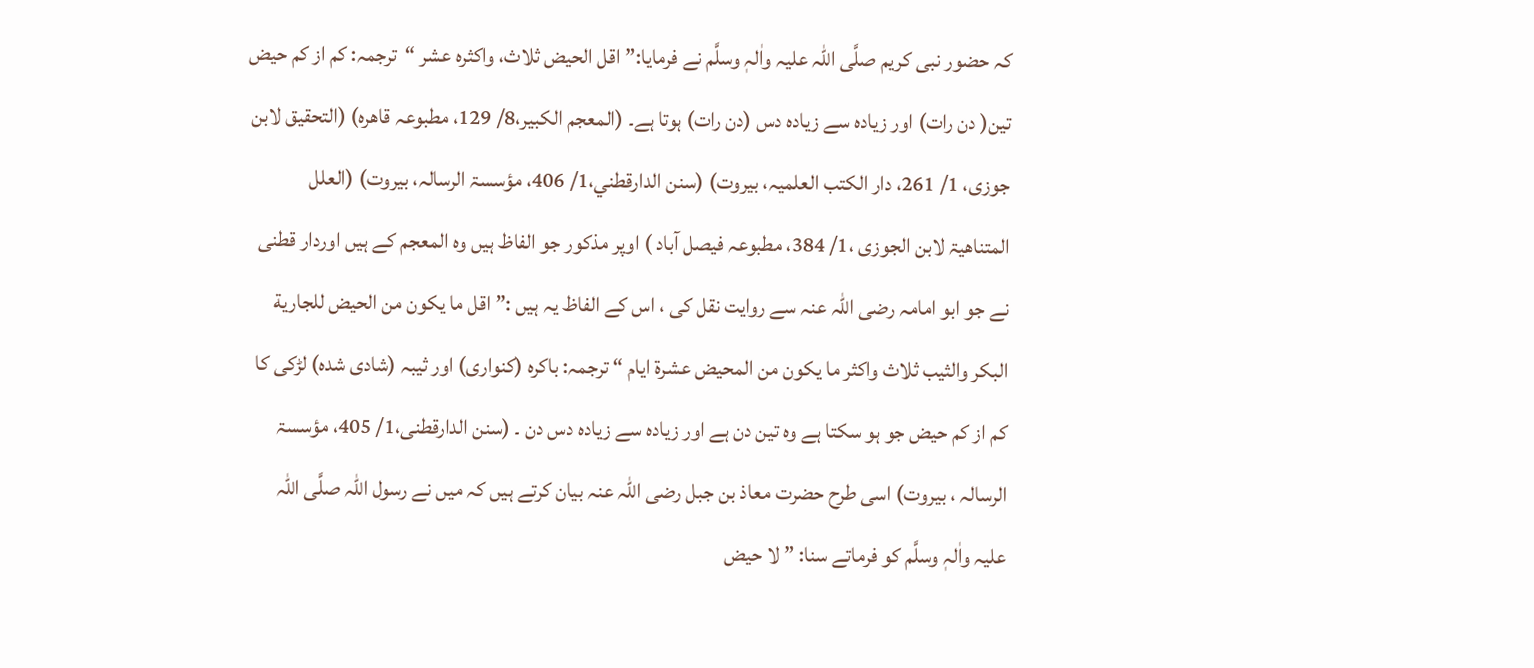کہ حضور نبی کریم صلَّی اللہ علیہ واٰلہٖ وسلَّم نے فرمایا:” اقل الحيض ثلاث، واكثره عشر “ترجمہ: کم از کم حیض تین( دن رات) اور زیادہ سے زیادہ دس (دن رات) ہوتا ہے۔ (المعجم الكبير،8/ 129، مطبوعہ قاھرہ) (التحقيق لابن جوزی، 1/ 261، دار الكتب العلميہ، بيروت) (سنن الدارقطني،1/ 406، مؤسسۃ الرسالہ، بیروت) (العلل المتناهيۃ لابن الجوزی ،1/ 384، مطبوعہ فيصل آباد ) اوپر مذکور جو الفاظ ہیں وہ المعجم کے ہیں اوردار قطنی نے جو ابو امامہ رضی اللہ عنہ سے روایت نقل کی ، اس کے الفاظ یہ ہیں :” اقل ما يكون من الحيض للجارية البكر والثيب ثلاث واكثر ما يكون من المحيض عشرة ايام “ ترجمہ: باکرہ (کنواری) اور ثیبہ (شادی شدہ) لڑکی کا کم از کم حیض جو ہو سکتا ہے وہ تین دن ہے اور زیادہ سے زیادہ دس دن ۔ (سنن الدارقطنی،1/ 405، مؤسسۃ الرسالہ ، بیروت) اسی طرح حضرت معاذ بن جبل رضی اللہ عنہ بیان کرتے ہیں کہ میں نے رسول اللہ صلَّی اللہ علیہ واٰلہٖ وسلَّم کو فرماتے سنا: ” لا حيض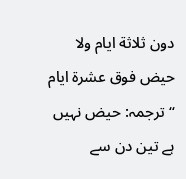دون ثلاثة ایام ولا حيض فوق عشرة ايام “ترجمہ: حیض نہیں ہے تین دن سے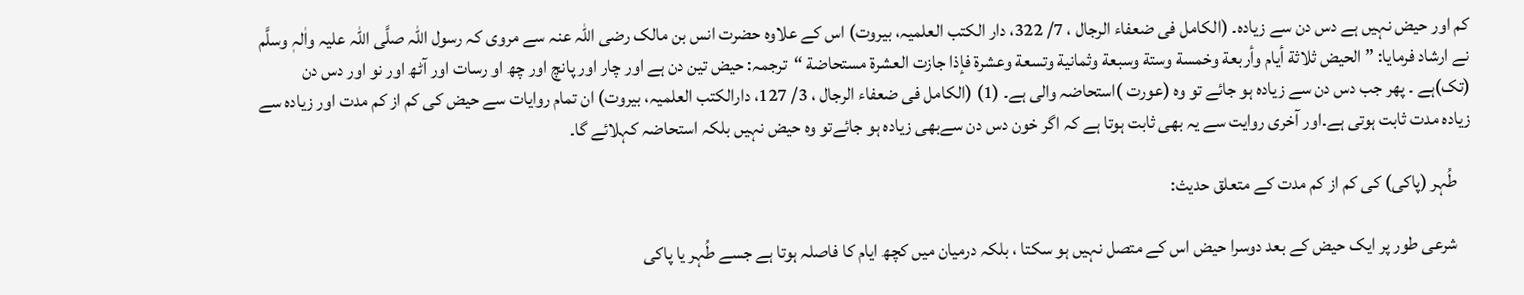کم اور حیض نہیں ہے دس دن سے زیادہ۔ (الكامل فی ضعفاء الرجال ، 7/ 322، دار الكتب العلميہ، بيروت) اس کے علاوہ حضرت انس بن مالک رضی اللہ عنہ سے مروی کہ رسول اللہ صلَّی اللہ علیہ واٰلہٖ وسلَّم نے ارشاد فرمایا: ” الحيض ثلاثة أيام وأربعة وخمسة وستة وسبعة وثمانية وتسعة وعشرة فإذا جازت العشرة مستحاضة “ترجمہ: حیض تین دن ہے اور چار اور پانچ اور چھ او رسات اور آٹھ اور نو اور دس دن (تک)ہے ۔ پھر جب دس دن سے زیادہ ہو جائے تو وہ (عورت )استحاضہ والی ہے۔ (1) (الكامل فی ضعفاء الرجال ، 3/ 127، دارالكتب العلميہ، بيروت) ان تمام روایات سے حیض کی کم از کم مدت اور زیادہ سے زیادہ مدت ثابت ہوتی ہے۔اور آخری روایت سے یہ بھی ثابت ہوتا ہے کہ اگر خون دس دن سےبھی زیادہ ہو جائےتو وہ حیض نہیں بلکہ استحاضہ کہلائے گا۔

    طُہر (پاکی) کی کم از کم مدت کے متعلق حدیث:

    شرعی طور پر ایک حیض کے بعد دوسرا حیض اس کے متصل نہیں ہو سکتا ، بلکہ درمیان میں کچھ ایام کا فاصلہ ہوتا ہے جسے طُہر یا پاکی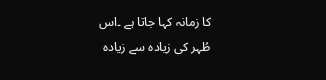کا زمانہ کہا جاتا ہے ۔اس طُہر کی زیادہ سے زیادہ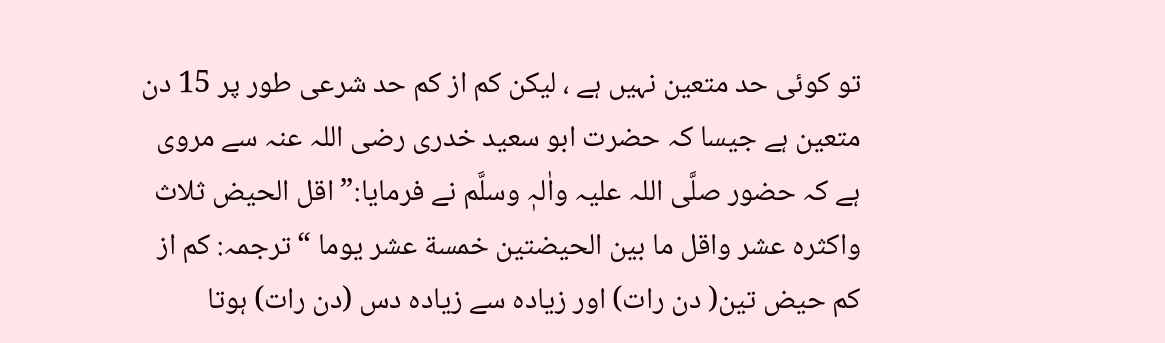تو کوئی حد متعین نہیں ہے ، لیکن کم از کم حد شرعی طور پر 15 دن متعین ہے جیسا کہ حضرت ابو سعید خدری رضی اللہ عنہ سے مروی ہے کہ حضور صلَّی اللہ علیہ واٰلہٖ وسلَّم نے فرمایا:” اقل الحيض ثلاث واكثره عشر واقل ما بين الحيضتين خمسة عشر يوما “ترجمہ: کم از کم حیض تین( دن رات) اور زیادہ سے زیادہ دس (دن رات) ہوتا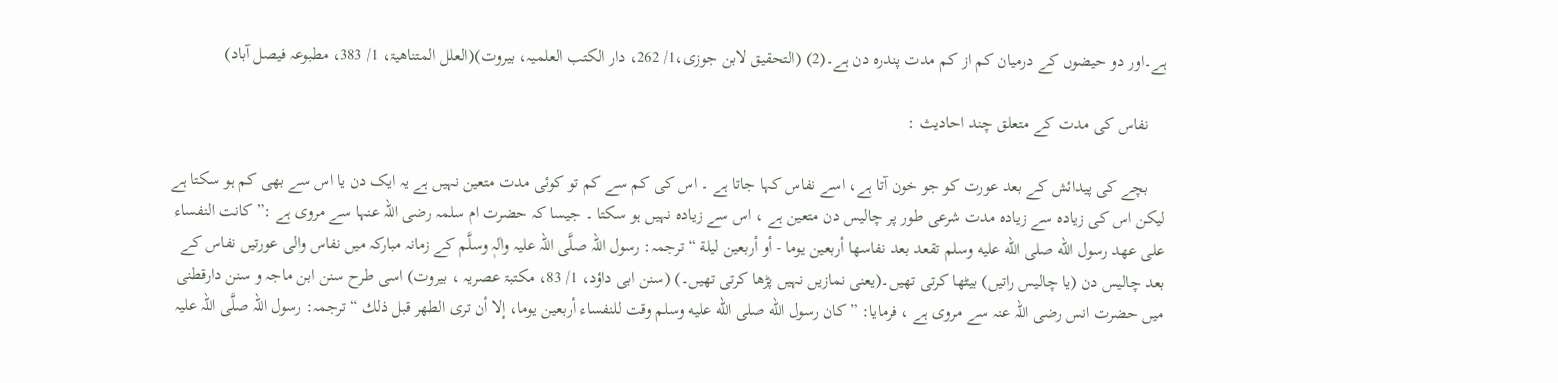ہے۔اور دو حیضوں کے درمیان کم از کم مدت پندرہ دن ہے۔(2) (التحقيق لابن جوزی،1/ 262، دار الكتب العلميہ، بيروت)(العلل المتناهيۃ، 1/ 383، مطبوعہ فيصل آباد)

    نفاس کی مدت کے متعلق چند احادیث :

    بچے کی پیدائش کے بعد عورت کو جو خون آتا ہے، اسے نفاس کہا جاتا ہے ۔ اس کی کم سے کم تو کوئی مدت متعین نہیں ہے یہ ایک دن یا اس سے بھی کم ہو سکتا ہے لیکن اس کی زیادہ سے زیادہ مدت شرعی طور پر چالیس دن متعین ہے ، اس سے زیادہ نہیں ہو سکتا ۔ جیسا کہ حضرت ام سلمہ رضی اللہ عنہا سے مروی ہے :” كانت النفساء على عهد رسول الله صلى الله عليه وسلم تقعد بعد نفاسها أربعين يوما - أو أربعين ليلة “ترجمہ: رسول اللہ صلَّی اللہ علیہ واٰلہٖ وسلَّم کے زمانہ مبارکہ میں نفاس والی عورتیں نفاس کے بعد چالیس دن (یا چالیس راتیں) بیٹھا کرتی تھیں۔(یعنی نمازیں نہیں پڑھا کرتی تھیں۔) (سنن ابی داؤد، 1/ 83، مکتبۃ عصریہ ، بیروت) اسی طرح سنن ابن ماجہ و سنن دارقطنی میں حضرت انس رضی اللہ عنہ سے مروی ہے ، فرمایا: ” كان رسول الله صلى الله عليه وسلم وقت للنفساء أربعين يوما، إلا أن ترى الطهر قبل ذلك “ترجمہ: رسول اللہ صلَّی اللہ علیہ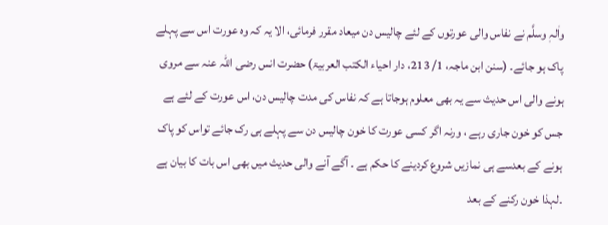واٰلہٖ وسلَّم نے نفاس والی عورتوں کے لئے چالیس دن میعاد مقرر فرمائی، الا یہ کہ وہ عورت اس سے پہلے پاک ہو جائے۔ (سنن ابن ماجہ، 1/ 213، دار احياء الكتب العربيۃ) حضرت انس رضی اللہ عنہ سے مروی ہونے والی اس حدیث سے یہ بھی معلوم ہوجاتا ہے کہ نفاس کی مدت چالیس دن، اس عورت کے لئے ہے جس کو خون جاری رہے ، ورنہ اگر کسی عورت کا خون چالیس دن سے پہلے ہی رک جائے تواس کو پاک ہونے کے بعدسے ہی نمازیں شروع کردینے کا حکم ہے ۔ آگے آنے والی حدیث میں بھی اس بات کا بیان ہے ۔لہذا خون رکنے کے بعد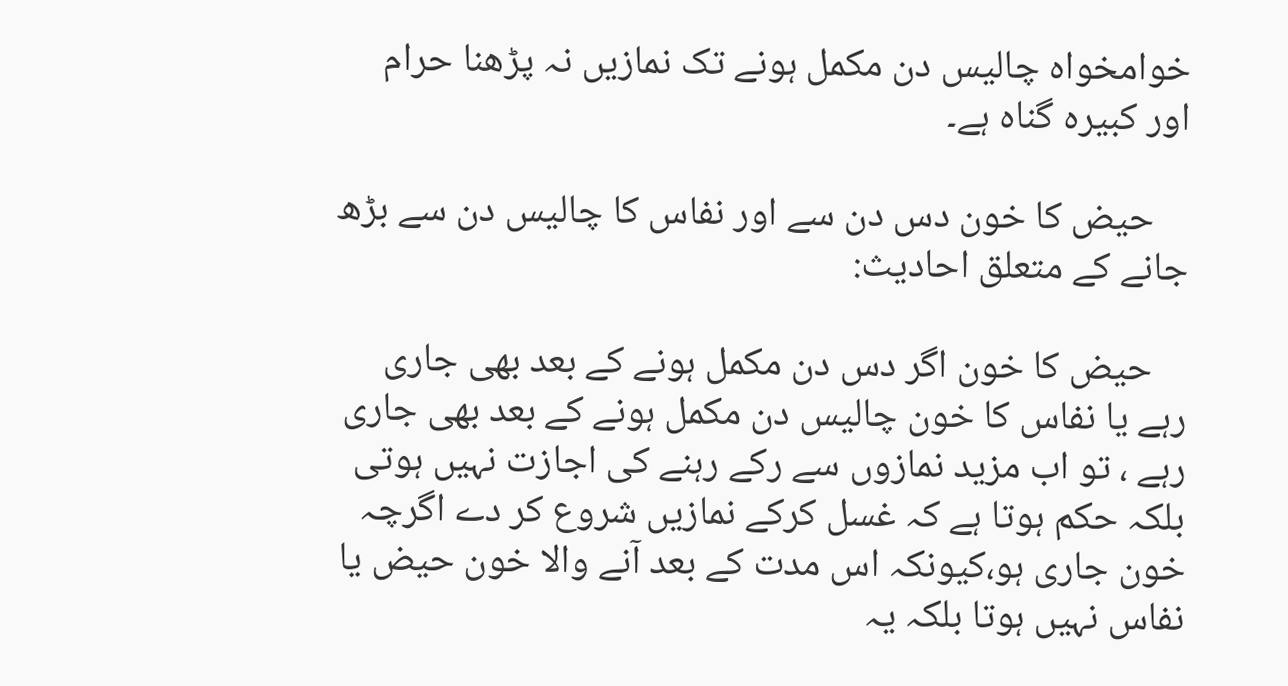خوامخواہ چالیس دن مکمل ہونے تک نمازیں نہ پڑھنا حرام اور کبیرہ گناہ ہے۔

    حیض کا خون دس دن سے اور نفاس کا چالیس دن سے بڑھ جانے کے متعلق احادیث:

    حیض کا خون اگر دس دن مکمل ہونے کے بعد بھی جاری رہے یا نفاس کا خون چالیس دن مکمل ہونے کے بعد بھی جاری رہے ، تو اب مزید نمازوں سے رکے رہنے کی اجازت نہیں ہوتی بلکہ حکم ہوتا ہے کہ غسل کرکے نمازیں شروع کر دے اگرچہ خون جاری ہو،کیونکہ اس مدت کے بعد آنے والا خون حیض یا نفاس نہیں ہوتا بلکہ یہ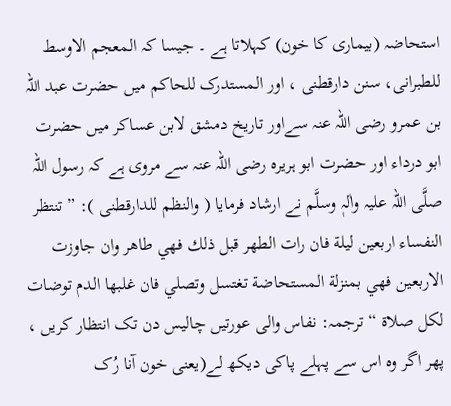استحاضہ (بیماری کا خون) کہلاتا ہے ۔ جیسا کہ المعجم الاوسط للطبرانی، سنن دارقطنی ، اور المستدرک للحاکم میں حضرت عبد اللہ بن عمرو رضی اللہ عنہ سےاور تاریخ دمشق لابن عساکر میں حضرت ابو درداء اور حضرت ابو ہریرہ رضی اللہ عنہ سے مروی ہے کہ رسول اللہ صلَّی اللہ علیہ واٰلہٖ وسلَّم نے ارشاد فرمایا ( والنظم للدارقطنی ): ” تنتظر النفساء اربعين ليلة فان رات الطهر قبل ذلك فهي طاهر وان جاوزت الاربعين فهي بمنزلة المستحاضة تغتسل وتصلي فان غلبها الدم توضات لكل صلاة “ترجمہ: نفاس والی عورتیں چالیس دن تک انتظار کریں ، پھر اگر وہ اس سے پہلے پاکی دیکھ لے(یعنی خون آنا رُک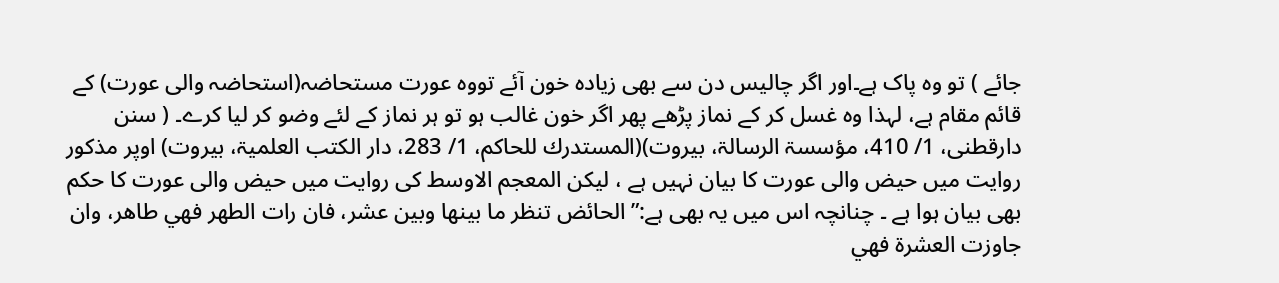جائے ) تو وہ پاک ہے۔اور اگر چالیس دن سے بھی زیادہ خون آئے تووہ عورت مستحاضہ(استحاضہ والی عورت) کے قائم مقام ہے، لہذا وہ غسل کر کے نماز پڑھے پھر اگر خون غالب ہو تو ہر نماز کے لئے وضو کر لیا کرے۔ ( سنن دارقطنی، 1/ 410، مؤسسۃ الرسالۃ، بيروت)(المستدرك للحاكم، 1/ 283، دار الكتب العلميۃ، بيروت) اوپر مذکور روایت میں حیض والی عورت کا بیان نہیں ہے ، لیکن المعجم الاوسط کی روایت میں حیض والی عورت کا حکم بھی بیان ہوا ہے ۔ چنانچہ اس میں یہ بھی ہے:” الحائض تنظر ما بينها وبين عشر، فان رات الطهر فهي طاهر، وان جاوزت العشرة فهي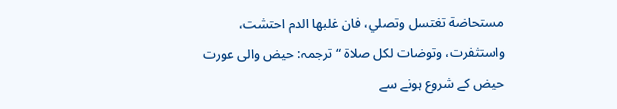مستحاضة تغتسل وتصلي، فان غلبها الدم احتشت، واستثفرت، وتوضات لكل صلاة “ترجمہ: حیض والی عورت حیض کے شروع ہونے سے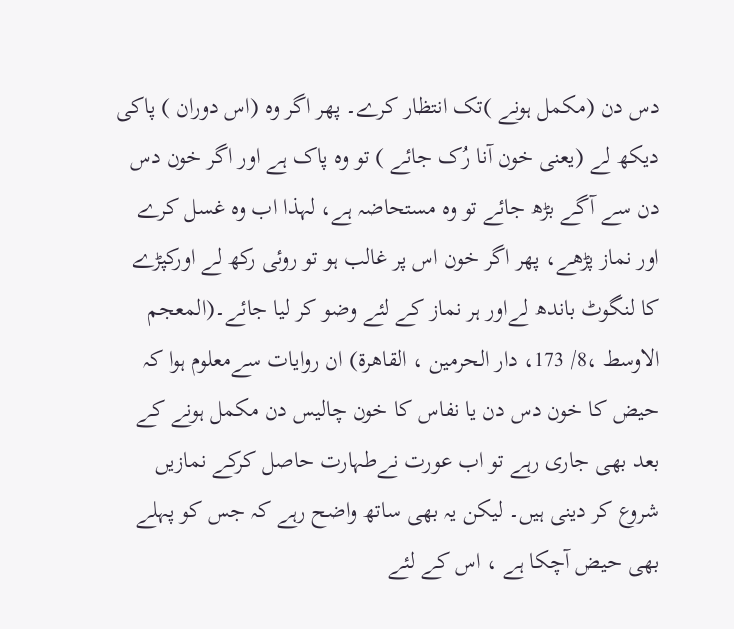دس دن (مکمل ہونے )تک انتظار کرے۔ پھر اگر وہ (اس دوران ) پاکی دیکھ لے (یعنی خون آنا رُک جائے ) تو وہ پاک ہے اور اگر خون دس دن سے آگے بڑھ جائے تو وہ مستحاضہ ہے، لہذا اب وہ غسل کرے اور نماز پڑھے، پھر اگر خون اس پر غالب ہو تو روئی رکھ لے اورکپڑے کا لنگوٹ باندھ لےاور ہر نماز کے لئے وضو کر لیا جائے۔(المعجم الاوسط ،8/ 173، دار الحرمين ، القاهرة) ان روایات سےمعلوم ہوا کہ حیض کا خون دس دن یا نفاس کا خون چالیس دن مکمل ہونے کے بعد بھی جاری رہے تو اب عورت نےطہارت حاصل کرکے نمازیں شروع کر دینی ہیں۔ لیکن یہ بھی ساتھ واضح رہے کہ جس کو پہلے بھی حیض آچکا ہے ، اس کے لئے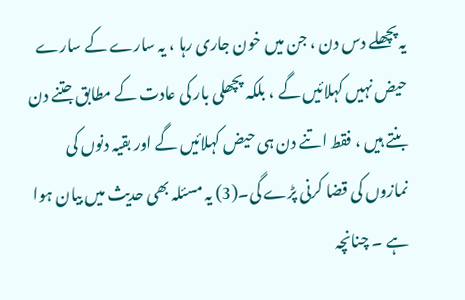یہ پچھلے دس دن ، جن میں خون جاری رہا ، یہ سارے کے سارے حیض نہیں کہلائیں گے ، بلکہ پچھلی بار کی عادت کے مطابق جتنے دن بنتے ہیں ، فقط اتنے دن ہی حیض کہلائیں گے اور بقیہ دنوں کی نمازوں کی قضا کرنی پڑے گی۔(3) یہ مسئلہ بھی حدیث میں بیان ہوا ہے ۔ چنانچہ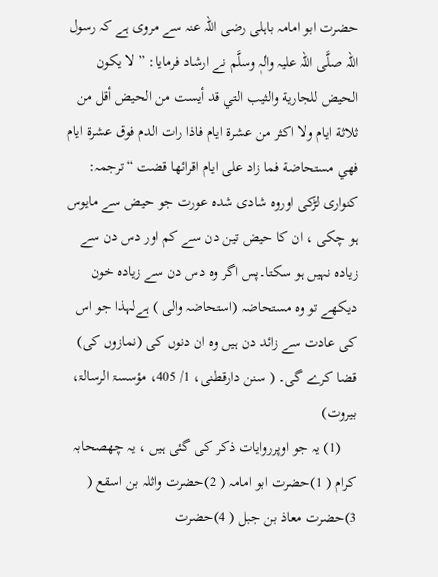حضرت ابو امامہ باہلی رضی اللہ عنہ سے مروی ہے کہ رسول اللہ صلَّی اللہ علیہ واٰلہٖ وسلَّم نے ارشاد فرمایا: ” لا يكون الحيض للجارية والثيب التي قد أيست من الحيض أقل من ثلاثة ايام ولا اكثر من عشرة ايام فاذا رات الدم فوق عشرة ايام فهي مستحاضة فما زاد على ايام اقرائها قضت “ترجمہ: کنواری لڑکی اوروہ شادی شدہ عورت جو حیض سے مایوس ہو چکی ، ان کا حیض تین دن سے کم اور دس دن سے زیادہ نہیں ہو سکتا۔پس اگر وہ دس دن سے زیادہ خون دیکھے تو وہ مستحاضہ (استحاضہ والی ) ہےلہذا جو اس کی عادت سے زائد دن ہیں وہ ان دنوں کی (نمازوں کی) قضا کرے گی۔ ( سنن دارقطنی، 1/ 405، مؤسسۃ الرسالۃ، بيروت)
    (1) یہ جو اوپرروایات ذکر کی گئی ہیں ، یہ چھصحابہ کرام ( 1)حضرت ابو امامہ ( 2)حضرت واثلہ بن اسقع ( 3)حضرت معاذ بن جبل ( 4)حضرت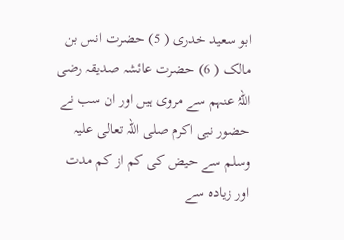ابو سعيد خدری ( 5) حضرت انس بن مالک ( 6) حضرت عائشہ صدیقہ رضی اللہُ عنہم سے مروی ہیں اور ان سب نے حضور نبی اکرم صلی اللہ تعالی علیہ وسلم سے حیض کی کم از کم مدت اور زیادہ سے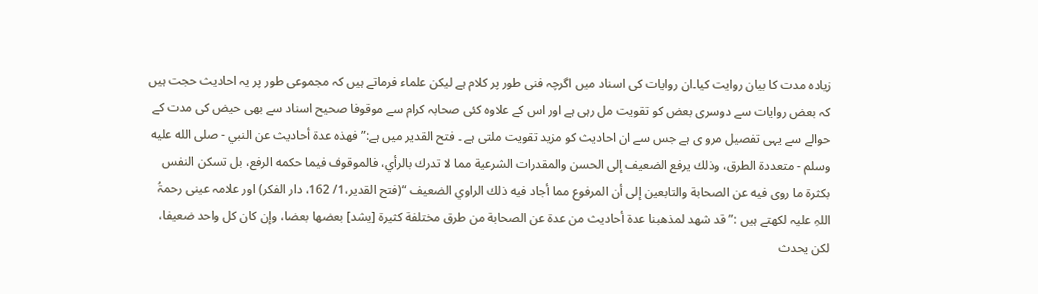زیادہ مدت کا بیان روایت کیا۔ان روایات کی اسناد میں اگرچہ فنی طور پر کلام ہے لیکن علماء فرماتے ہیں کہ مجموعی طور پر یہ احادیث حجت ہیں کہ بعض روایات سے دوسری بعض کو تقویت مل رہی ہے اور اس کے علاوہ کئی صحابہ کرام سے موقوفا صحیح اسناد سے بھی حیض کی مدت کے حوالے سے یہی تفصیل مرو ی ہے جس سے ان احادیث کو مزید تقویت ملتی ہے ۔ فتح القدیر میں ہے:” فهذه عدة أحاديث عن النبي - صلى الله عليه وسلم - متعددة الطرق، وذلك يرفع الضعيف إلى الحسن والمقدرات الشرعية مما لا تدرك بالرأي، فالموقوف فيما حكمه الرفع، بل تسكن النفس بكثرة ما روى فيه عن الصحابة والتابعين إلى أن المرفوع مما أجاد فيه ذلك الراوي الضعيف “(فتح القدير،1/ 162، دار الفکر) اور علامہ عینی رحمۃُ اللہِ علیہ لکھتے ہیں :” قد شهد لمذهبنا عدة أحاديث من عدة عن الصحابة من طرق مختلفة كثيرة [يشد] بعضها بعضا، وإن كان كل واحد ضعيفا، لكن يحدث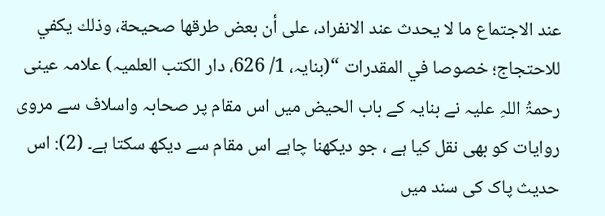عند الاجتماع ما لا يحدث عند الانفراد، على أن بعض طرقها صحيحة، وذلك يكفي للاحتجاج؛ خصوصا في المقدرات “(بنایہ، 1/ 626، دار الکتب العلمیہ) علامہ عینی رحمۃُ اللہِ علیہ نے بنایہ کے باب الحیض میں اس مقام پر صحابہ واسلاف سے مروی روایات کو بھی نقل کیا ہے ، جو دیکھنا چاہے اس مقام سے دیکھ سکتا ہے۔ (2): اس حدیث پاک کی سند میں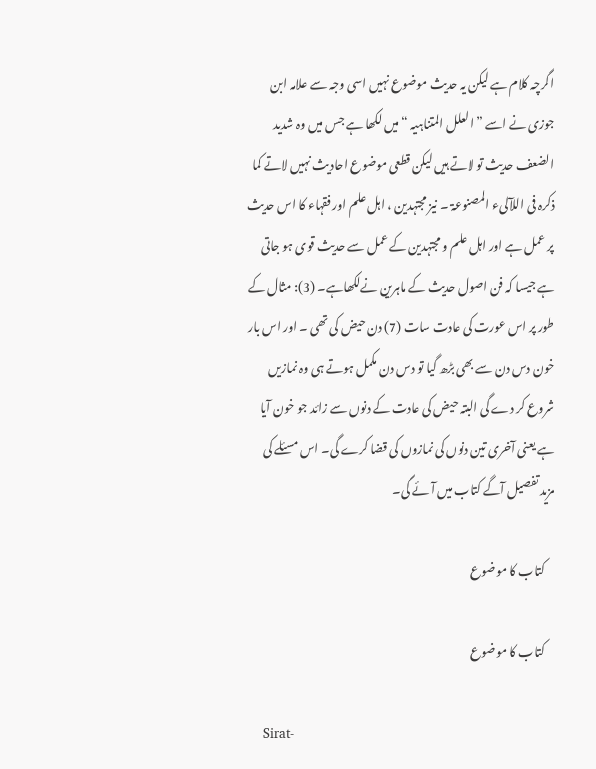اگرچہ کلام ہے لیکن یہ حدیث موضوع نہیں اسی وجہ سے علامہ ابن جوزی نے اسے ”العلل المتناہیہ “میں لکھا ہے جس میں وہ شدید الضعف حدیث تو لاتے ہیں لیکن قطعی موضوع احادیث نہیں لاتے کما ذکرہ فی اللآلیء المصنوعۃ ۔ نیز مجتہدین ، اہل علم اور فقہاء کا اس حدیث پر عمل ہے اور اہل علم و مجتہدین کے عمل سے حدیث قوی ہو جاتی ہے جیسا کہ فن اصول حدیث کے ماہرین نےلکھاہے۔ (3): مثال کے طور پر اس عورت کی عادت سات (7) دن حیض کی تھی ۔ اور اس بار خون دس دن سے بھی بڑھ گیا تو دس دن مکمل ہوتے ہی وہ نمازیں شروع کر دے گی البتہ حیض کی عادت کے دنوں سے زائد جو خون آیا ہے یعنی آخری تین دنوں کی نمازوں کی قضا کرے گی۔ اس مسئلے کی مزید تفصیل آگے کتاب میں آئے گی۔

    کتاب کا موضوع

    کتاب کا موضوع

    Sirat-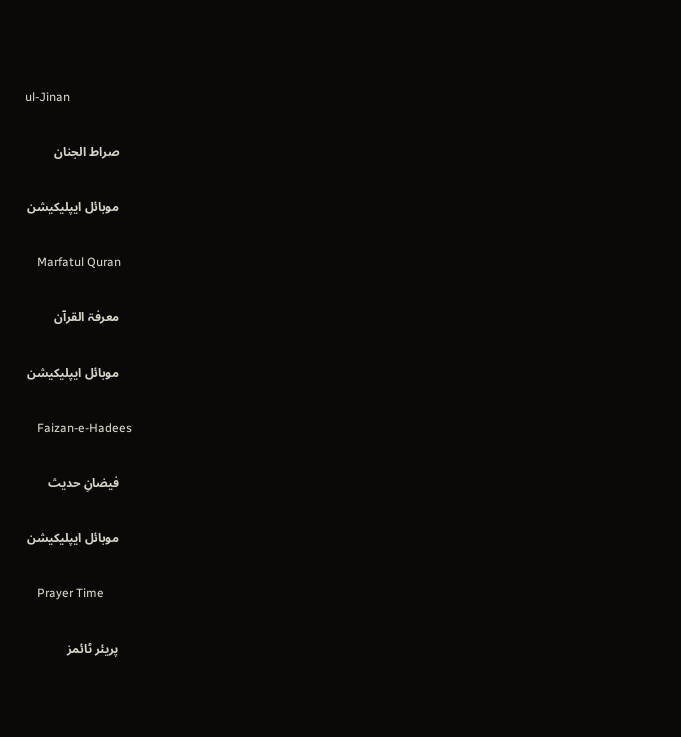ul-Jinan

    صراط الجنان

    موبائل ایپلیکیشن

    Marfatul Quran

    معرفۃ القرآن

    موبائل ایپلیکیشن

    Faizan-e-Hadees

    فیضانِ حدیث

    موبائل ایپلیکیشن

    Prayer Time

    پریئر ٹائمز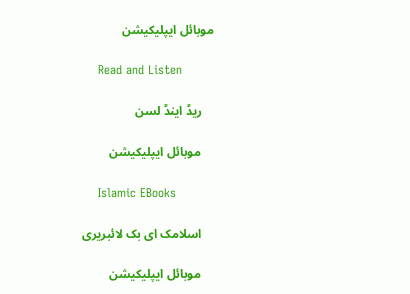موبائل ایپلیکیشن

    Read and Listen

    ریڈ اینڈ لسن

    موبائل ایپلیکیشن

    Islamic EBooks

    اسلامک ای بک لائبریری

    موبائل ایپلیکیشن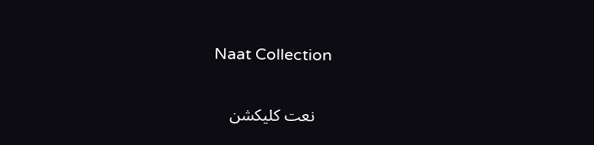Naat Collection

    نعت کلیکشن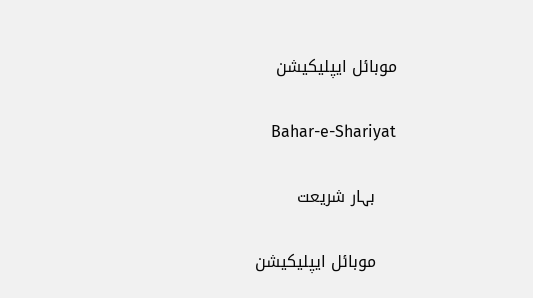موبائل ایپلیکیشن

    Bahar-e-Shariyat

    بہار شریعت

    موبائل ایپلیکیشن